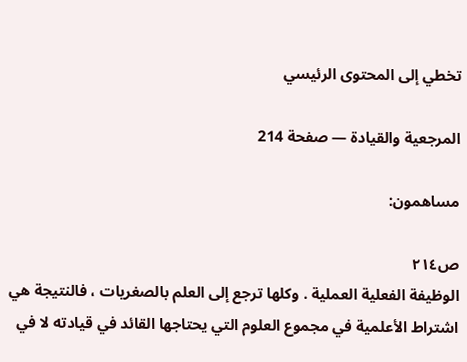تخطي إلى المحتوى الرئيسي

المرجعية والقيادة — صفحة 214

مساهمون:

ص٢١٤
الوظيفة الفعلية العملية . وكلها ترجع إلى العلم بالصغريات ، فالنتيجة هي اشتراط الأعلمية في مجموع العلوم التي يحتاجها القائد في قيادته لا في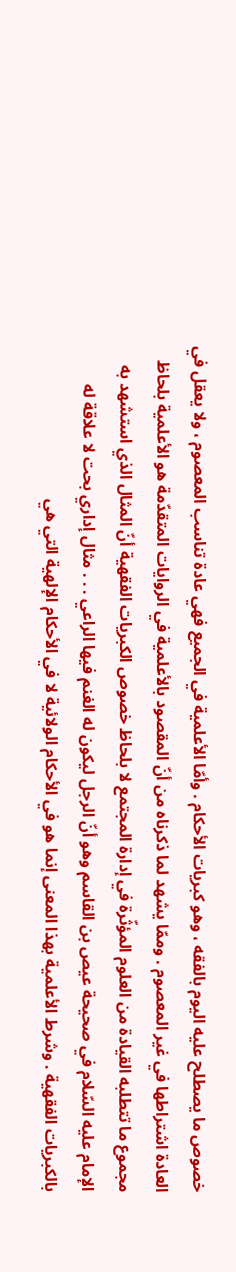خصوص ما يصطلح عليه اليوم بالفقه ، وهو كبريات الأحكام . وأمّا الأعلمية في الجميع فهي عادة تناسب المعصوم ، ولا يعقل في العادة اشتراطها في غير المعصوم . وممّا يشهد لما ذكرناه من أنّ المقصود بالأعلمية في الروايات المتقدّمة هو الأعلمية بلحاظ مجموع ما تتطلبه القيادة من العلوم المؤثّرة في إدارة المجتمع لا بلحاظ خصوص الكبريات الفقهية أنّ المثال الذي استشهد به الإمام عليه السّلام في صحيحة عيص بن القاسم وهو أنّ الرجل ليكون له الغنم فيها الراعي . . . مثال إداري بحت لا علاقة له بالكبريات الفقهية . وشرط الأعلمية بهذا المعنى إنما هو في الأحكام الولائية لا في الأحكام الإلهية التي هي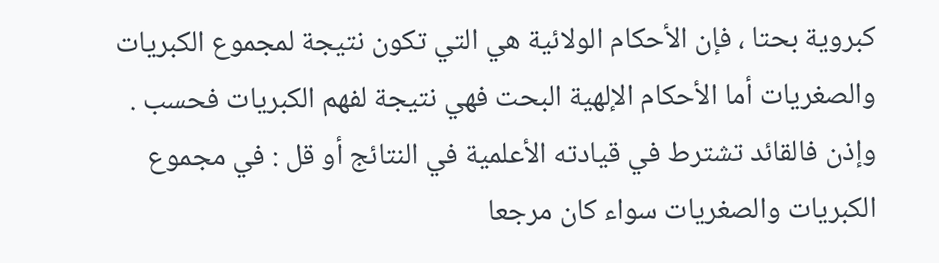كبروية بحتا ، فإن الأحكام الولائية هي التي تكون نتيجة لمجموع الكبريات والصغريات أما الأحكام الإلهية البحت فهي نتيجة لفهم الكبريات فحسب . وإذن فالقائد تشترط في قيادته الأعلمية في النتائج أو قل : في مجموع الكبريات والصغريات سواء كان مرجعا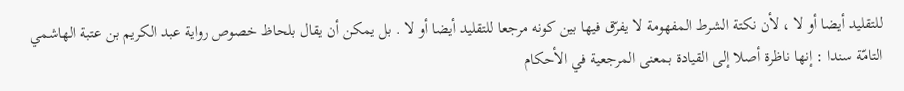للتقليد أيضا أو لا ، لأن نكتة الشرط المفهومة لا يفرّق فيها بين كونه مرجعا للتقليد أيضا أو لا . بل يمكن أن يقال بلحاظ خصوص رواية عبد الكريم بن عتبة الهاشمي التامّة سندا : إنها ناظرة أصلا إلى القيادة بمعنى المرجعية في الأحكام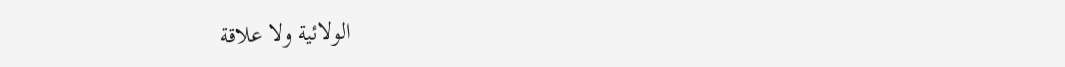الولائية ولا علاقة